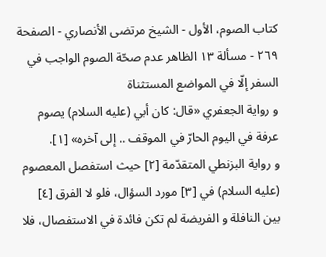كتاب الصوم، الأول - الشيخ مرتضى الأنصاري - الصفحة ٢٦٩ - مسألة ١٣ الظاهر عدم صحّة الصوم الواجب في السفر إلّا في المواضع المستثناة
و رواية الجعفري «قال: كان أبي (عليه السلام) يصوم عرفة في اليوم الحارّ في الموقف .. إلى آخره» [١].
و رواية البزنطي المتقدّمة [٢] حيث استفصل المعصوم (عليه السلام) في [٣] مورد السؤال، فلو لا الفرق [٤] بين النافلة و الفريضة لم تكن فائدة في الاستفصال، فلا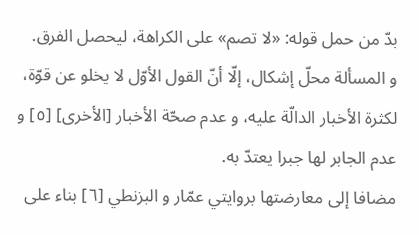بدّ من حمل قوله: «لا تصم» على الكراهة، ليحصل الفرق.
و المسألة محلّ إشكال، إلّا أنّ القول الأوّل لا يخلو عن قوّة، لكثرة الأخبار الدالّة عليه، و عدم صحّة الأخبار [الأخرى] [٥] و عدم الجابر لها جبرا يعتدّ به.
مضافا إلى معارضتها بروايتي عمّار و البزنطي [٦] بناء على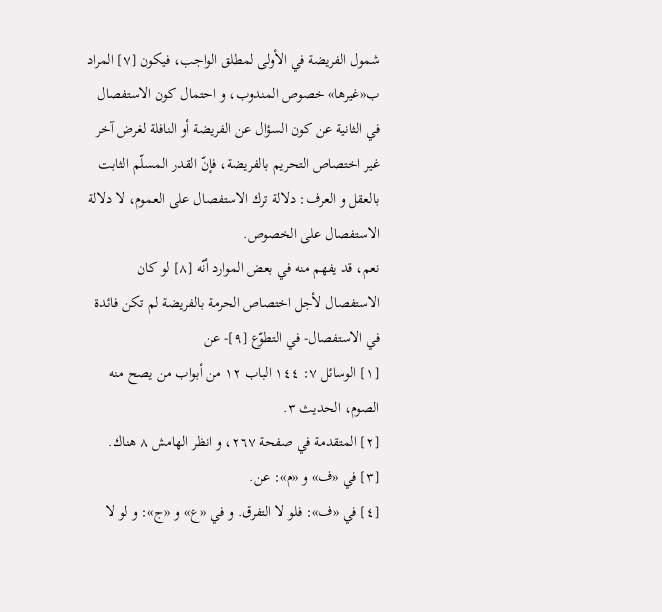شمول الفريضة في الأولى لمطلق الواجب، فيكون [٧] المراد ب«غيرها» خصوص المندوب، و احتمال كون الاستفصال في الثانية عن كون السؤال عن الفريضة أو النافلة لغرض آخر غير اختصاص التحريم بالفريضة، فإنّ القدر المسلّم الثابت بالعقل و العرف: دلالة ترك الاستفصال على العموم، لا دلالة الاستفصال على الخصوص.
نعم، قد يفهم منه في بعض الموارد أنّه [٨] لو كان الاستفصال لأجل اختصاص الحرمة بالفريضة لم تكن فائدة في الاستفصال- في التطوّع [٩]- عن
[١] الوسائل ٧: ١٤٤ الباب ١٢ من أبواب من يصح منه الصوم، الحديث ٣.
[٢] المتقدمة في صفحة ٢٦٧، و انظر الهامش ٨ هناك.
[٣] في «ف» و «م»: عن.
[٤] في «ف»: فلو لا التفرق. و في «ع» و «ج»: و لو لا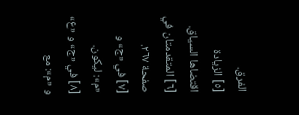الفرق.
[٥] الزيادة اقتضاها السياق.
[٦] المتقدمتان في صفحة ٢٦٧.
[٧] في «ج» و «م»: ليكون.
[٨] في «ج» و «ع» و «م»: مع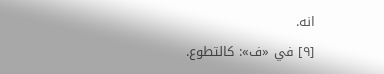انه.
[٩] في «ف»: كالتطوع.